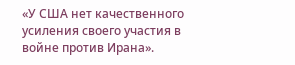«У США нет качественного усиления своего участия в войне против Ирана».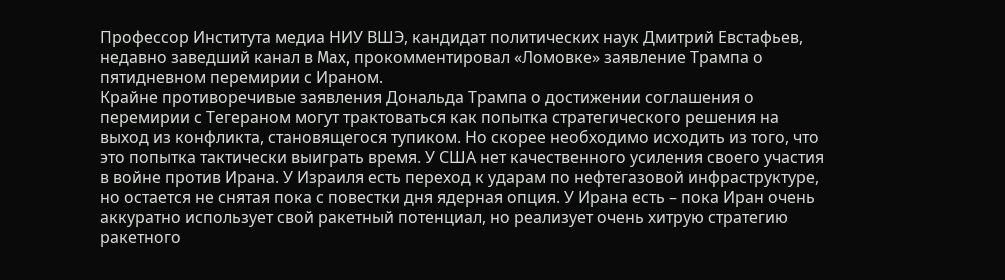Профессор Института медиа НИУ ВШЭ, кандидат политических наук Дмитрий Евстафьев, недавно заведший канал в Max, прокомментировал «Ломовке» заявление Трампа о пятидневном перемирии с Ираном.
Крайне противоречивые заявления Дональда Трампа о достижении соглашения о перемирии с Тегераном могут трактоваться как попытка стратегического решения на выход из конфликта, становящегося тупиком. Но скорее необходимо исходить из того, что это попытка тактически выиграть время. У США нет качественного усиления своего участия в войне против Ирана. У Израиля есть переход к ударам по нефтегазовой инфраструктуре, но остается не снятая пока с повестки дня ядерная опция. У Ирана есть – пока Иран очень аккуратно использует свой ракетный потенциал, но реализует очень хитрую стратегию ракетного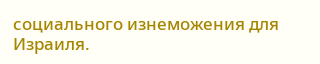социального изнеможения для Израиля.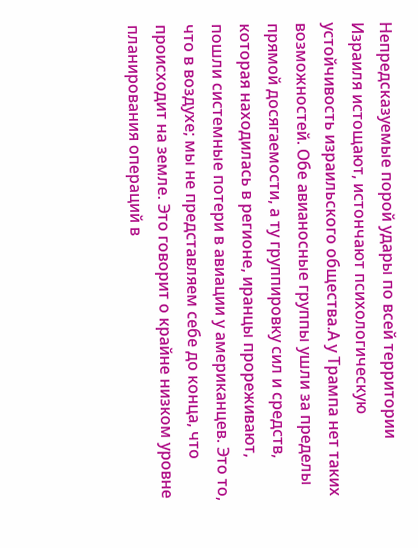Непредсказуемые порой удары по всей территории Израиля истощают, истончают психологическую устойчивость израильского общества.А у Трампа нет таких возможностей. Обе авианосные группы ушли за пределы прямой досягаемости, а ту группировку сил и средств, которая находилась в регионе, иранцы прореживают, пошли системные потери в авиации у американцев. Это то, что в воздухе; мы не представляем себе до конца, что происходит на земле. Это говорит о крайне низком уровне планирования операций в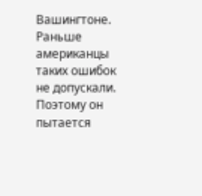Вашингтоне. Раньше американцы таких ошибок не допускали.
Поэтому он пытается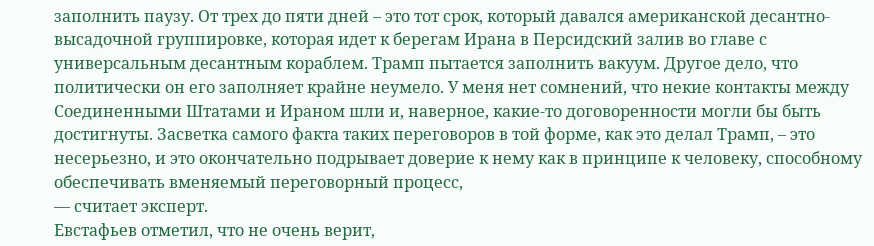заполнить паузу. От трех до пяти дней – это тот срок, который давался американской десантно-высадочной группировке, которая идет к берегам Ирана в Персидский залив во главе с универсальным десантным кораблем. Трамп пытается заполнить вакуум. Другое дело, что политически он его заполняет крайне неумело. У меня нет сомнений, что некие контакты между Соединенными Штатами и Ираном шли и, наверное, какие-то договоренности могли бы быть достигнуты. Засветка самого факта таких переговоров в той форме, как это делал Трамп, – это несерьезно, и это окончательно подрывает доверие к нему как в принципе к человеку, способному обеспечивать вменяемый переговорный процесс,
— считает эксперт.
Евстафьев отметил, что не очень верит,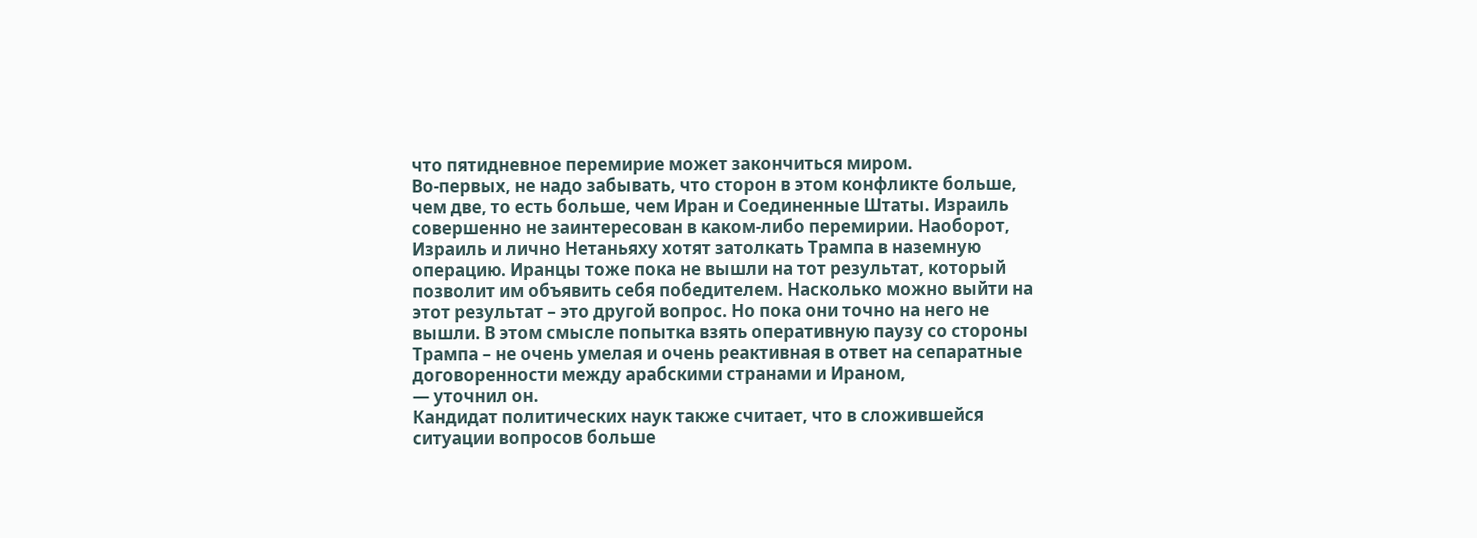что пятидневное перемирие может закончиться миром.
Во-первых, не надо забывать, что сторон в этом конфликте больше, чем две, то есть больше, чем Иран и Соединенные Штаты. Израиль совершенно не заинтересован в каком-либо перемирии. Наоборот, Израиль и лично Нетаньяху хотят затолкать Трампа в наземную операцию. Иранцы тоже пока не вышли на тот результат, который позволит им объявить себя победителем. Насколько можно выйти на этот результат – это другой вопрос. Но пока они точно на него не вышли. В этом смысле попытка взять оперативную паузу со стороны Трампа – не очень умелая и очень реактивная в ответ на сепаратные договоренности между арабскими странами и Ираном,
— уточнил он.
Кандидат политических наук также считает, что в сложившейся ситуации вопросов больше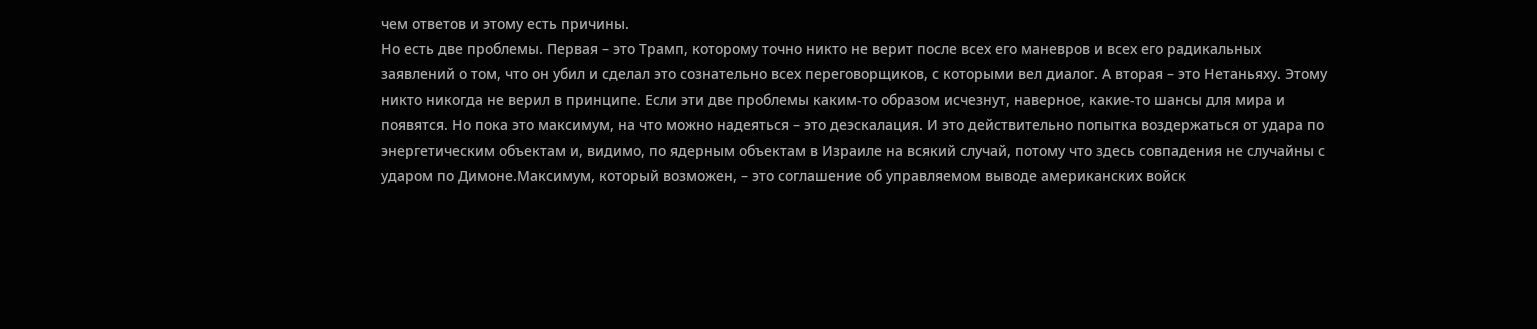чем ответов и этому есть причины.
Но есть две проблемы. Первая – это Трамп, которому точно никто не верит после всех его маневров и всех его радикальных заявлений о том, что он убил и сделал это сознательно всех переговорщиков, с которыми вел диалог. А вторая – это Нетаньяху. Этому никто никогда не верил в принципе. Если эти две проблемы каким-то образом исчезнут, наверное, какие-то шансы для мира и появятся. Но пока это максимум, на что можно надеяться – это деэскалация. И это действительно попытка воздержаться от удара по энергетическим объектам и, видимо, по ядерным объектам в Израиле на всякий случай, потому что здесь совпадения не случайны с ударом по Димоне.Максимум, который возможен, – это соглашение об управляемом выводе американских войск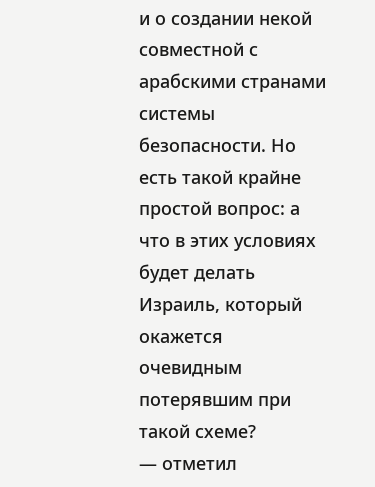и о создании некой совместной с арабскими странами системы безопасности. Но есть такой крайне простой вопрос: а что в этих условиях будет делать Израиль, который окажется очевидным потерявшим при такой схеме?
— отметил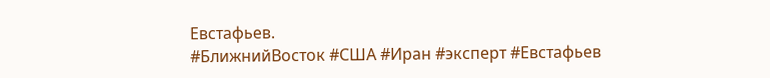Евстафьев.
#БлижнийВосток #США #Иран #эксперт #Евстафьев